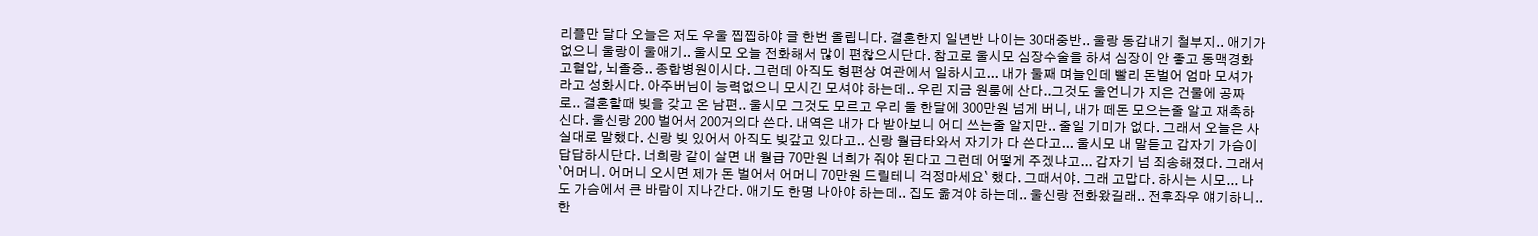리플만 달다 오늘은 저도 우울 찝찝하야 글 한번 올립니다. 결혼한지 일년반 나이는 30대중반.. 울랑 동갑내기 철부지.. 애기가 없으니 울랑이 울애기.. 울시모 오늘 전화해서 많이 편찮으시단다. 참고로 울시모 심장수술을 하셔 심장이 안 좋고 동맥경화 고혈압, 뇌졸증.. 종합병원이시다. 그런데 아직도 형편상 여관에서 일하시고... 내가 둘째 며늘인데 빨리 돈벌어 엄마 모셔가라고 성화시다. 아주버님이 능력없으니 모시긴 모셔야 하는데.. 우린 지금 원룸에 산다..그것도 울언니가 지은 건물에 공짜로.. 결혼할때 빚을 갖고 온 남편.. 울시모 그것도 모르고 우리 둘 한달에 300만원 넘게 버니, 내가 떼돈 모으는줄 알고 재촉하신다. 울신랑 200 벌어서 200거의다 쓴다. 내역은 내가 다 받아보니 어디 쓰는줄 알지만.. 줄일 기미가 없다. 그래서 오늘은 사실대로 말했다. 신랑 빚 있어서 아직도 빚갚고 있다고.. 신랑 월급타와서 자기가 다 쓴다고... 울시모 내 말듣고 갑자기 가슴이 답답하시단다. 너희랑 같이 살면 내 월급 70만원 너희가 줘야 된다고 그런데 어떻게 주겠냐고... 갑자기 넘 죄송해졌다. 그래서 `어머니. 어머니 오시면 제가 돈 벌어서 어머니 70만원 드릴테니 걱정마세요` 했다. 그때서야. 그래 고맙다. 하시는 시모... 나도 가슴에서 큰 바람이 지나간다. 애기도 한명 나아야 하는데.. 집도 옮겨야 하는데.. 울신랑 전화왔길래.. 전후좌우 얘기하니.. 한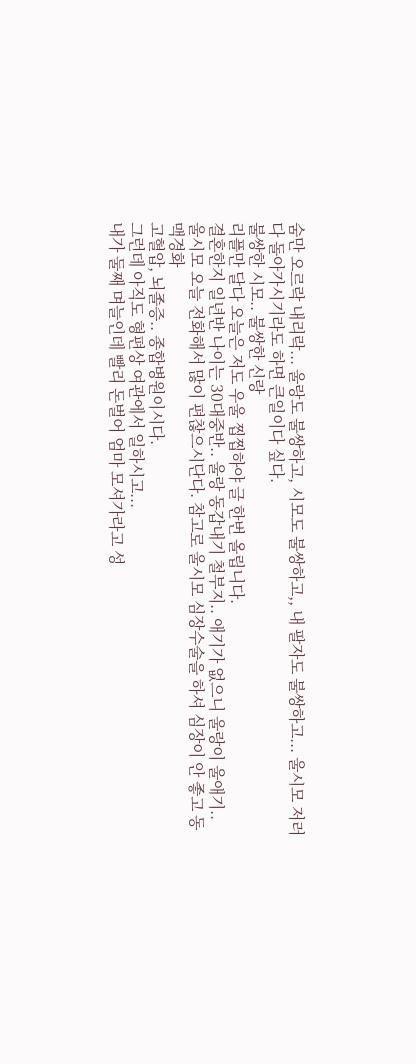숨만 오르락 내리락... 울랑도 불쌍하고, 시모도 불쌍하고,, 내 팔자도 불쌍하고... 울시모 저러다 돌아가시기라도 하면 큰일이다 싶다.
불쌍한 시모.. 불쌍한 신랑
리플만 달다 오늘은 저도 우울 찝찝하야 글 한번 올립니다.
결혼한지 일년반 나이는 30대중반.. 울랑 동갑내기 철부지.. 애기가 없으니 울랑이 울애기..
울시모 오늘 전화해서 많이 편찮으시단다. 참고로 울시모 심장수술을 하셔 심장이 안 좋고 동맥경화
고혈압, 뇌졸증.. 종합병원이시다.
그런데 아직도 형편상 여관에서 일하시고...
내가 둘째 며늘인데 빨리 돈벌어 엄마 모셔가라고 성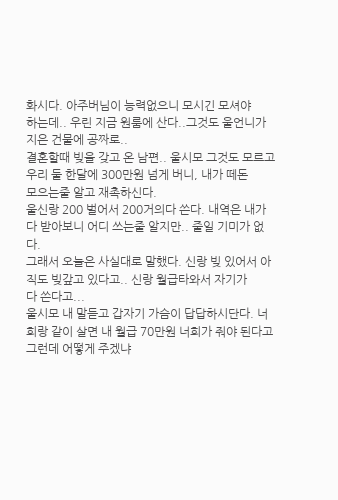화시다. 아주버님이 능력없으니 모시긴 모셔야
하는데.. 우린 지금 원룸에 산다..그것도 울언니가 지은 건물에 공짜로..
결혼할때 빚을 갖고 온 남편.. 울시모 그것도 모르고 우리 둘 한달에 300만원 넘게 버니, 내가 떼돈
모으는줄 알고 재촉하신다.
울신랑 200 벌어서 200거의다 쓴다. 내역은 내가 다 받아보니 어디 쓰는줄 알지만.. 줄일 기미가 없다.
그래서 오늘은 사실대로 말했다. 신랑 빚 있어서 아직도 빚갚고 있다고.. 신랑 월급타와서 자기가
다 쓴다고...
울시모 내 말듣고 갑자기 가슴이 답답하시단다. 너희랑 같이 살면 내 월급 70만원 너희가 줘야 된다고
그런데 어떻게 주겠냐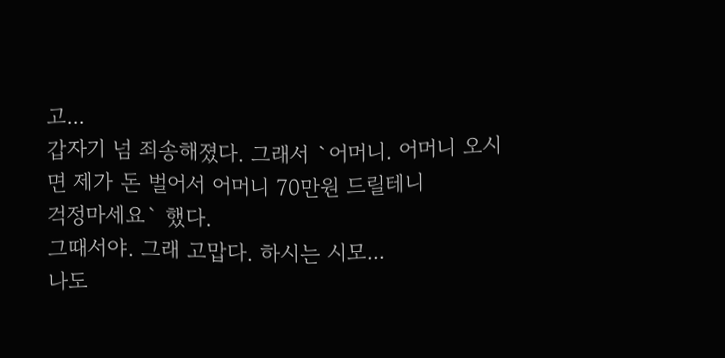고...
갑자기 넘 죄송해졌다. 그래서 `어머니. 어머니 오시면 제가 돈 벌어서 어머니 70만원 드릴테니
걱정마세요` 했다.
그때서야. 그래 고맙다. 하시는 시모...
나도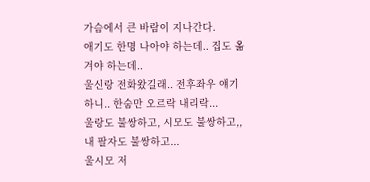가슴에서 큰 바람이 지나간다.
애기도 한명 나아야 하는데.. 집도 옮겨야 하는데..
울신랑 전화왔길래.. 전후좌우 얘기하니.. 한숨만 오르락 내리락...
울랑도 불쌍하고, 시모도 불쌍하고,, 내 팔자도 불쌍하고...
울시모 저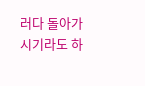러다 돌아가시기라도 하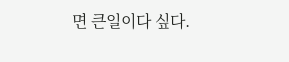면 큰일이다 싶다.